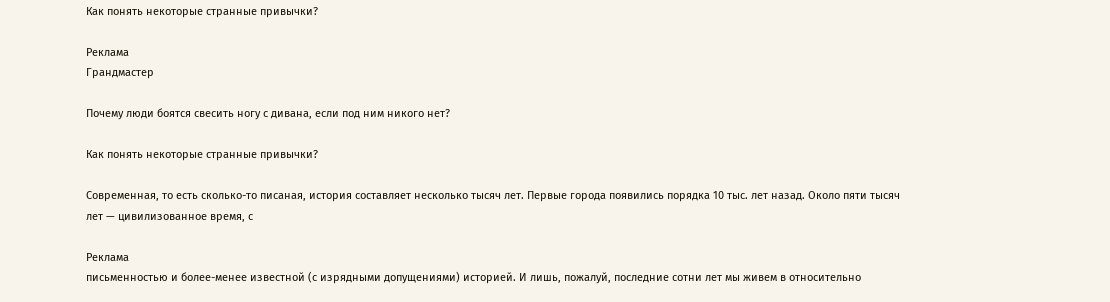Как понять некоторые странные привычки?

Реклама
Грандмастер

Почему люди боятся свесить ногу с дивана, если под ним никого нет?

Как понять некоторые странные привычки?

Современная, то есть сколько-то писаная, история составляет несколько тысяч лет. Первые города появились порядка 10 тыс. лет назад. Около пяти тысяч лет — цивилизованное время, с

Реклама
письменностью и более-менее известной (с изрядными допущениями) историей. И лишь, пожалуй, последние сотни лет мы живем в относительно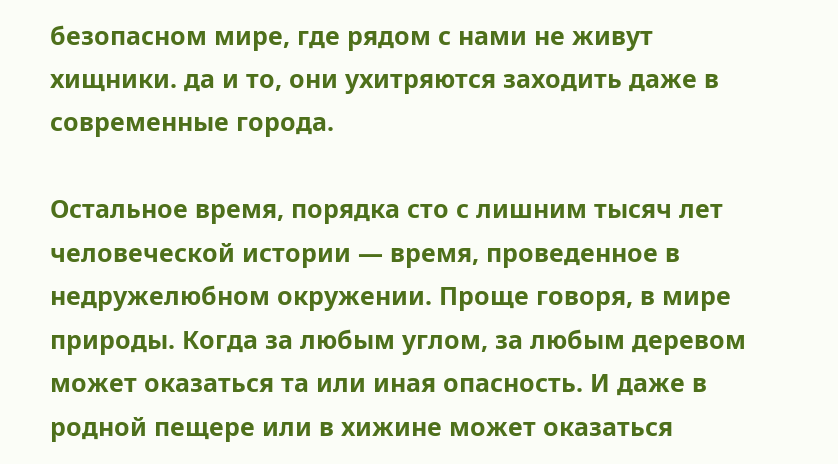безопасном мире, где рядом с нами не живут хищники. да и то, они ухитряются заходить даже в современные города.

Остальное время, порядка сто с лишним тысяч лет человеческой истории — время, проведенное в недружелюбном окружении. Проще говоря, в мире природы. Когда за любым углом, за любым деревом может оказаться та или иная опасность. И даже в родной пещере или в хижине может оказаться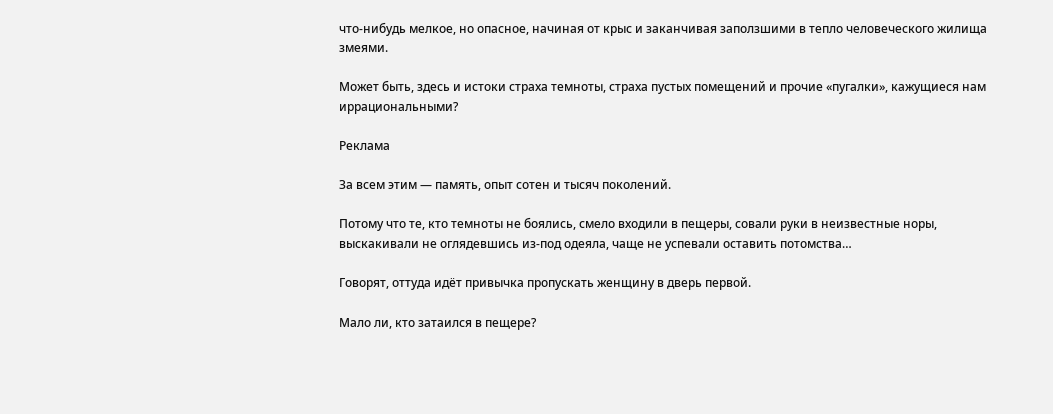что-нибудь мелкое, но опасное, начиная от крыс и заканчивая заползшими в тепло человеческого жилища змеями.

Может быть, здесь и истоки страха темноты, страха пустых помещений и прочие «пугалки», кажущиеся нам иррациональными?

Реклама

За всем этим — память, опыт сотен и тысяч поколений.

Потому что те, кто темноты не боялись, смело входили в пещеры, совали руки в неизвестные норы, выскакивали не оглядевшись из-под одеяла, чаще не успевали оставить потомства…

Говорят, оттуда идёт привычка пропускать женщину в дверь первой.

Мало ли, кто затаился в пещере?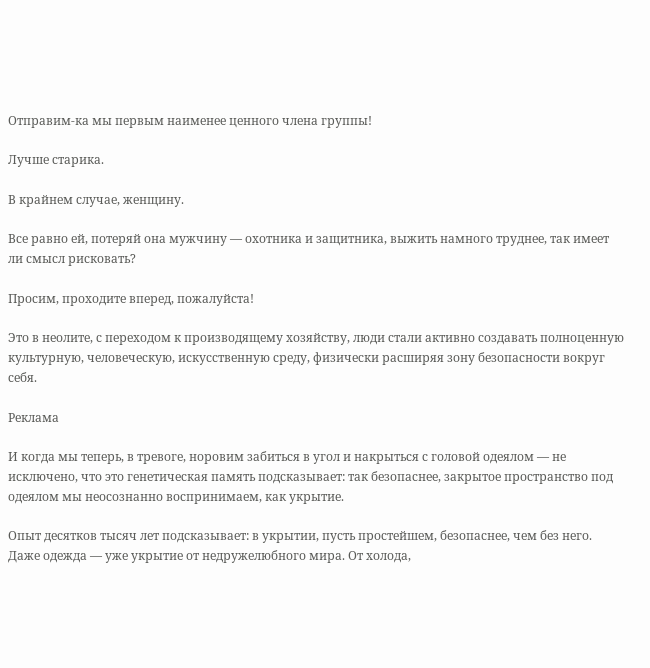Отправим-ка мы первым наименее ценного члена группы!

Лучше старика.

В крайнем случае, женщину.

Все равно ей, потеряй она мужчину — охотника и защитника, выжить намного труднее, так имеет ли смысл рисковать?

Просим, проходите вперед, пожалуйста!

Это в неолите, с переходом к производящему хозяйству, люди стали активно создавать полноценную культурную, человеческую, искусственную среду, физически расширяя зону безопасности вокруг себя.

Реклама

И когда мы теперь, в тревоге, норовим забиться в угол и накрыться с головой одеялом — не исключено, что это генетическая память подсказывает: так безопаснее, закрытое пространство под одеялом мы неосознанно воспринимаем, как укрытие.

Опыт десятков тысяч лет подсказывает: в укрытии, пусть простейшем, безопаснее, чем без него. Даже одежда — уже укрытие от недружелюбного мира. От холода,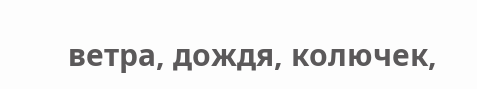ветра, дождя, колючек,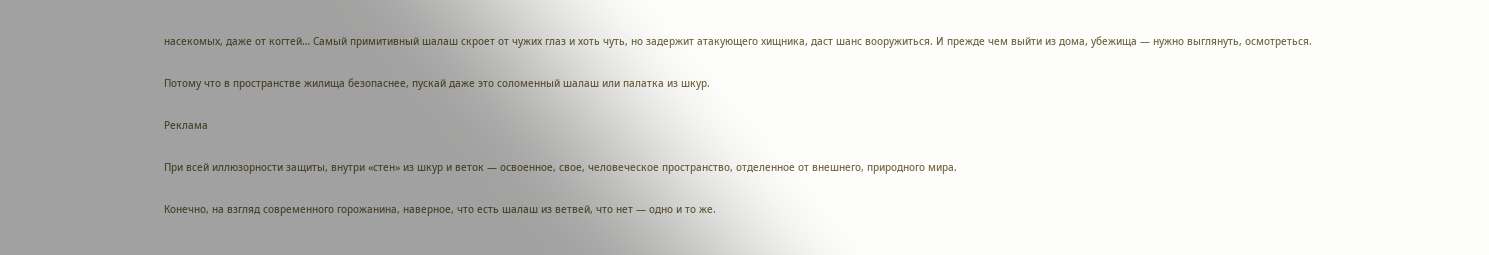насекомых, даже от когтей… Самый примитивный шалаш скроет от чужих глаз и хоть чуть, но задержит атакующего хищника, даст шанс вооружиться. И прежде чем выйти из дома, убежища — нужно выглянуть, осмотреться.

Потому что в пространстве жилища безопаснее, пускай даже это соломенный шалаш или палатка из шкур.

Реклама

При всей иллюзорности защиты, внутри «стен» из шкур и веток — освоенное, свое, человеческое пространство, отделенное от внешнего, природного мира.

Конечно, на взгляд современного горожанина, наверное, что есть шалаш из ветвей, что нет — одно и то же.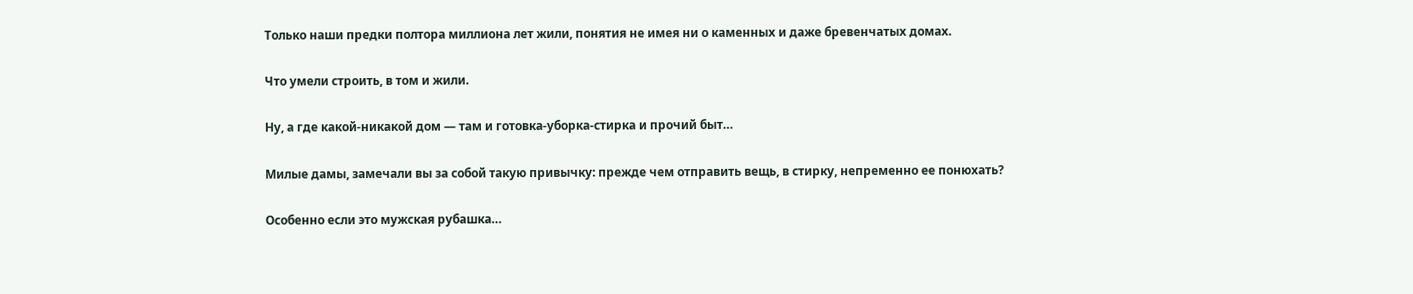Только наши предки полтора миллиона лет жили, понятия не имея ни о каменных и даже бревенчатых домах.

Что умели строить, в том и жили.

Ну, а где какой-никакой дом — там и готовка-уборка-стирка и прочий быт…

Милые дамы, замечали вы за собой такую привычку: прежде чем отправить вещь, в стирку, непременно ее понюхать?

Особенно если это мужская рубашка…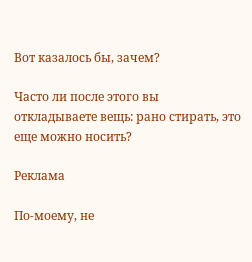Вот казалось бы, зачем?

Часто ли после этого вы откладываете вещь: рано стирать, это еще можно носить?

Реклама

По-моему, не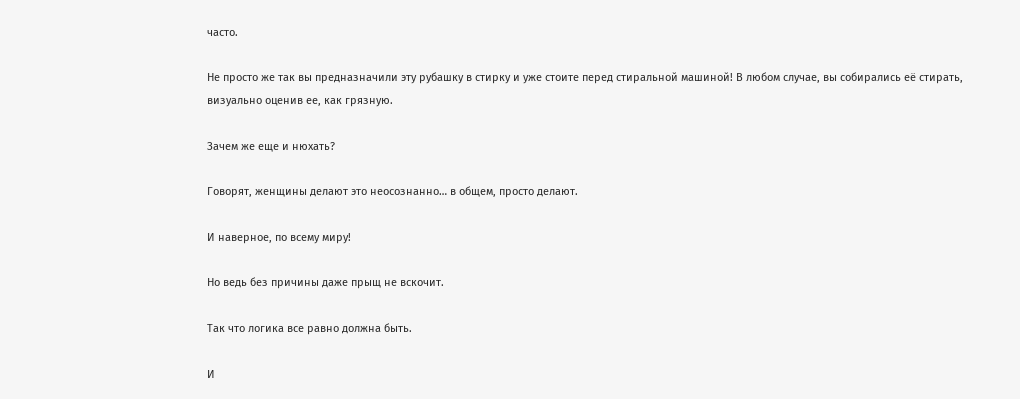часто.

Не просто же так вы предназначили эту рубашку в стирку и уже стоите перед стиральной машиной! В любом случае, вы собирались её стирать, визуально оценив ее, как грязную.

Зачем же еще и нюхать?

Говорят, женщины делают это неосознанно… в общем, просто делают.

И наверное, по всему миру!

Но ведь без причины даже прыщ не вскочит.

Так что логика все равно должна быть.

И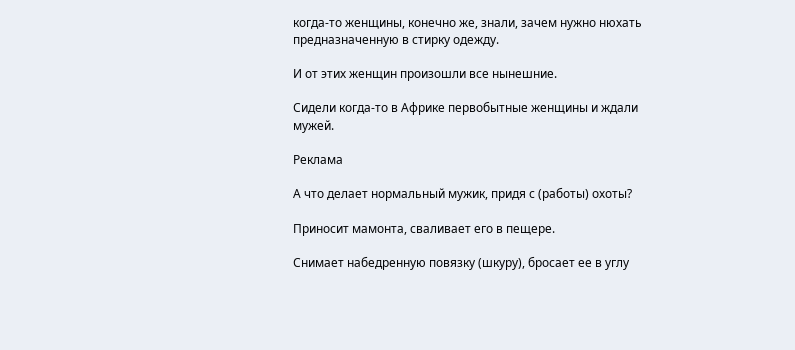когда-то женщины, конечно же, знали, зачем нужно нюхать предназначенную в стирку одежду.

И от этих женщин произошли все нынешние.

Сидели когда-то в Африке первобытные женщины и ждали мужей.

Реклама

А что делает нормальный мужик, придя с (работы) охоты?

Приносит мамонта, сваливает его в пещере.

Снимает набедренную повязку (шкуру), бросает ее в углу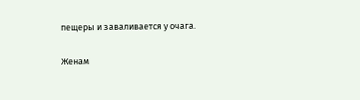пещеры и заваливается у очага.

Женам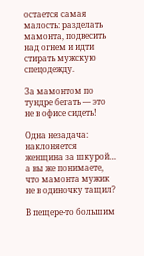остается самая малость: разделать мамонта, подвесить над огнем и идти стирать мужскую спецодежду.

За мамонтом по тундре бегать — это не в офисе сидеть!

Одна незадача: наклоняется женщина за шкурой… а вы же понимаете, что мамонта мужик не в одиночку тащил?

В пещере-то большим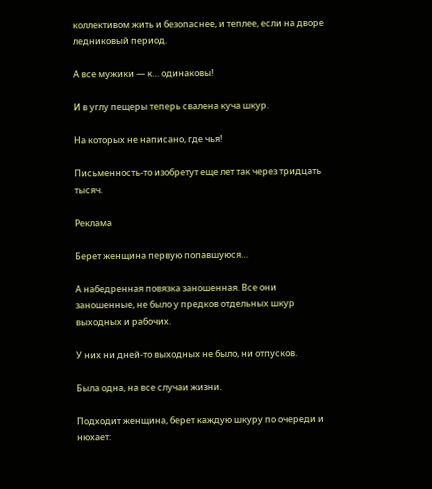коллективом жить и безопаснее, и теплее, если на дворе ледниковый период.

А все мужики — к… одинаковы!

И в углу пещеры теперь свалена куча шкур.

На которых не написано, где чья!

Письменность-то изобретут еще лет так через тридцать тысяч.

Реклама

Берет женщина первую попавшуюся…

А набедренная повязка заношенная. Все они заношенные, не было у предков отдельных шкур выходных и рабочих.

У них ни дней-то выходных не было, ни отпусков.

Была одна, на все случаи жизни.

Подходит женщина, берет каждую шкуру по очереди и нюхает: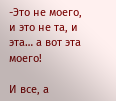-Это не моего, и это не та, и эта… а вот эта моего!

И все, а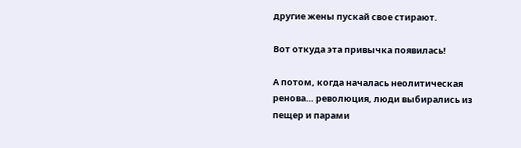другие жены пускай свое стирают.

Вот откуда эта привычка появилась!

А потом, когда началась неолитическая ренова… революция, люди выбирались из пещер и парами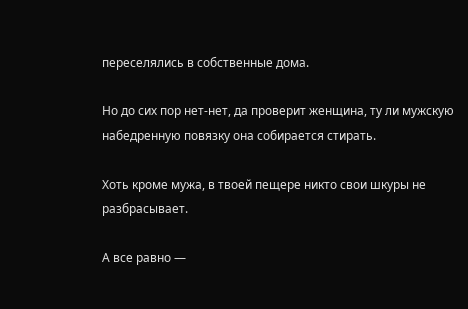переселялись в собственные дома.

Но до сих пор нет-нет, да проверит женщина, ту ли мужскую набедренную повязку она собирается стирать.

Хоть кроме мужа, в твоей пещере никто свои шкуры не разбрасывает.

А все равно —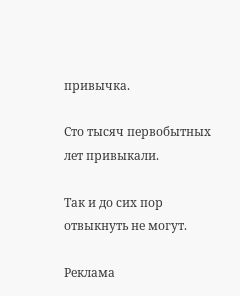привычка.

Сто тысяч первобытных лет привыкали.

Так и до сих пор отвыкнуть не могут.

Реклама